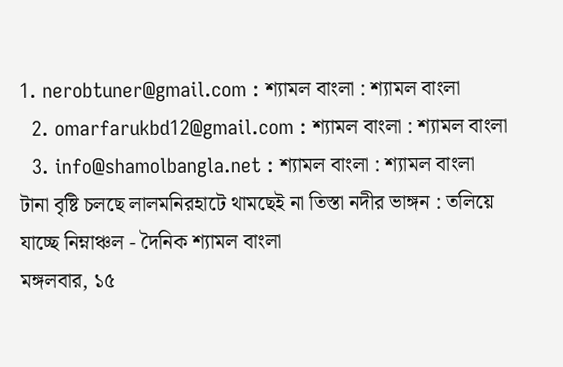1. nerobtuner@gmail.com : শ্যামল বাংলা : শ্যামল বাংলা
  2. omarfarukbd12@gmail.com : শ্যামল বাংলা : শ্যামল বাংলা
  3. info@shamolbangla.net : শ্যামল বাংলা : শ্যামল বাংলা
টানা বৃষ্টি চলছে লালমনিরহাটে থামছেই না তিস্তা নদীর ভাঙ্গন : তলিয়ে যাচ্ছে নিম্নাঞ্চল - দৈনিক শ্যামল বাংলা
মঙ্গলবার, ১৫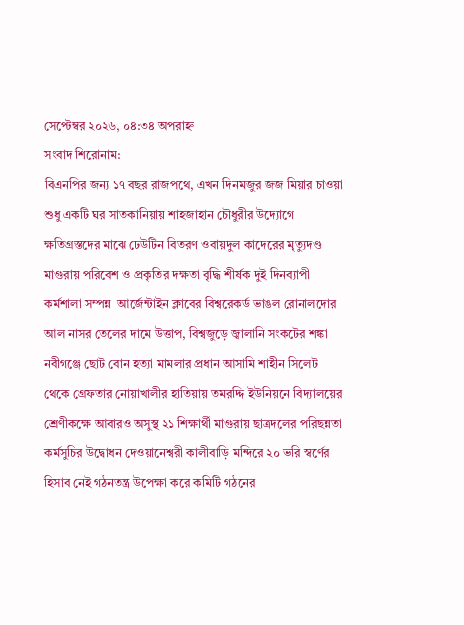সেপ্টেম্বর ২০২৬, ০৪:৩৪ অপরাহ্ন
সংবাদ শিরোনাম:
বিএনপির জন্য ১৭ বছর রাজপথে, এখন দিনমজুর জজ মিয়ার চাওয়া শুধু একটি ঘর সাতকানিয়ায় শাহজাহান চৌধুরীর উদ্যোগে ক্ষতিগ্রস্তদের মাঝে ঢেউটিন বিতরণ ওবায়দুল কাদেরের মৃত্যুদণ্ড মাগুরায় পরিবেশ ও প্রকৃতির দক্ষতা বৃদ্ধি শীর্ষক দুই দিনব্যাপী  কর্মশালা সম্পন্ন  আর্জেন্টাইন ক্লাবের বিশ্বরেকর্ড ভাঙল রোনালদোর আল নাসর তেলের দামে উত্তাপ, বিশ্বজুড়ে জ্বালানি সংকটের শঙ্কা নবীগঞ্জে ছোট বোন হত্যা মামলার প্রধান আসামি শাহীন সিলেট থেকে গ্রেফতার নোয়াখালীর হাতিয়ায় তমরদ্দি ইউনিয়নে বিদ্যালয়ের শ্রেণীকক্ষে আবারও অসুস্থ ২১ শিক্ষার্থী মাগুরায় ছাত্রদলের পরিছন্নতা কর্মসুচির উদ্বোধন দেওয়ানেশ্বরী কালীবাড়ি মন্দিরে ২০ ভরি স্বর্ণের হিসাব নেই গঠনতন্ত্র উপেক্ষা করে কমিটি গঠনের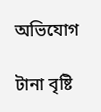অভিযোগ

টানা বৃষ্টি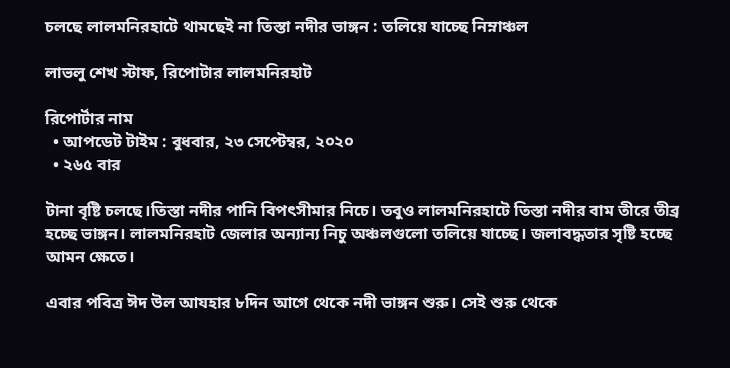চলছে লালমনিরহাটে থামছেই না তিস্তা নদীর ভাঙ্গন : তলিয়ে যাচ্ছে নিম্নাঞ্চল

লাভলু শেখ স্টাফ, রিপোটার লালমনিরহাট

রিপোর্টার নাম
  • আপডেট টাইম : বুধবার, ২৩ সেপ্টেম্বর, ২০২০
  • ২৬৫ বার

টানা বৃষ্টি চলছে।তিস্তা নদীর পানি বিপৎসীমার নিচে। তবুও লালমনিরহাটে তিস্তা নদীর বাম তীরে তীব্র হচ্ছে ভাঙ্গন। লালমনিরহাট জেলার অন্যান্য নিচু অঞ্চলগুলো তলিয়ে যাচ্ছে। জলাবদ্ধতার সৃষ্টি হচ্ছে আমন ক্ষেতে।

এবার পবিত্র ঈদ উল আযহার ৮দিন আগে থেকে নদী ভাঙ্গন শুরু। সেই শুরু থেকে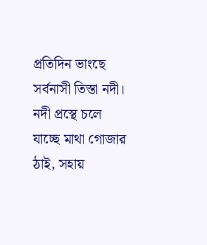প্রতিদিন ভাংছে সর্বনাসী তিস্তা নদী। নদী প্রস্থে চলে যাচ্ছে মাথা গোজার ঠাই, সহায়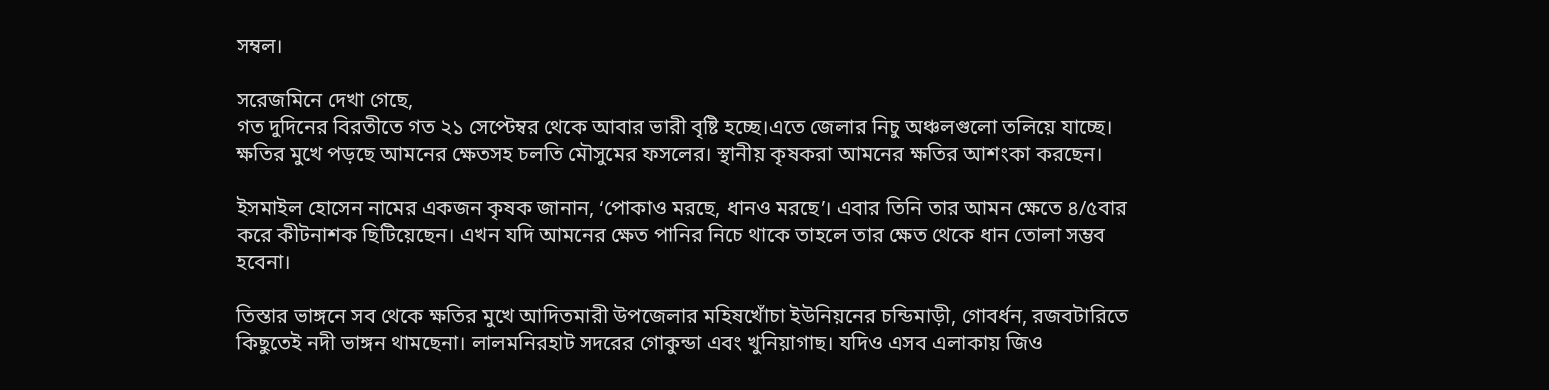সম্বল।

সরেজমিনে দেখা গেছে,
গত দুদিনের বিরতীতে গত ২১ সেপ্টেম্বর থেকে আবার ভারী বৃষ্টি হচ্ছে।এতে জেলার নিচু অঞ্চলগুলো তলিয়ে যাচ্ছে। ক্ষতির মুখে পড়ছে আমনের ক্ষেতসহ চলতি মৌসুমের ফসলের। স্থানীয় কৃষকরা আমনের ক্ষতির আশংকা করছেন।

ইসমাইল হোসেন নামের একজন কৃষক জানান, ‘পোকাও মরছে, ধানও মরছে’। এবার তিনি তার আমন ক্ষেতে ৪/৫বার করে কীটনাশক ছিটিয়েছেন। এখন যদি আমনের ক্ষেত পানির নিচে থাকে তাহলে তার ক্ষেত থেকে ধান তোলা সম্ভব হবেনা।

তিস্তার ভাঙ্গনে সব থেকে ক্ষতির মুখে আদিতমারী উপজেলার মহিষখোঁচা ইউনিয়নের চন্ডিমাড়ী, গোবর্ধন, রজবটারিতে কিছুতেই নদী ভাঙ্গন থামছেনা। লালমনিরহাট সদরের গোকুন্ডা এবং খুনিয়াগাছ। যদিও এসব এলাকায় জিও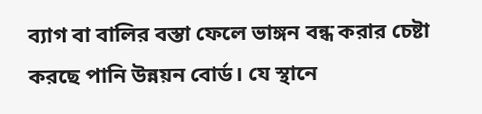ব্যাগ বা বালির বস্তা ফেলে ভাঙ্গন বন্ধ করার চেষ্টা করছে পানি উন্নয়ন বোর্ড। যে স্থানে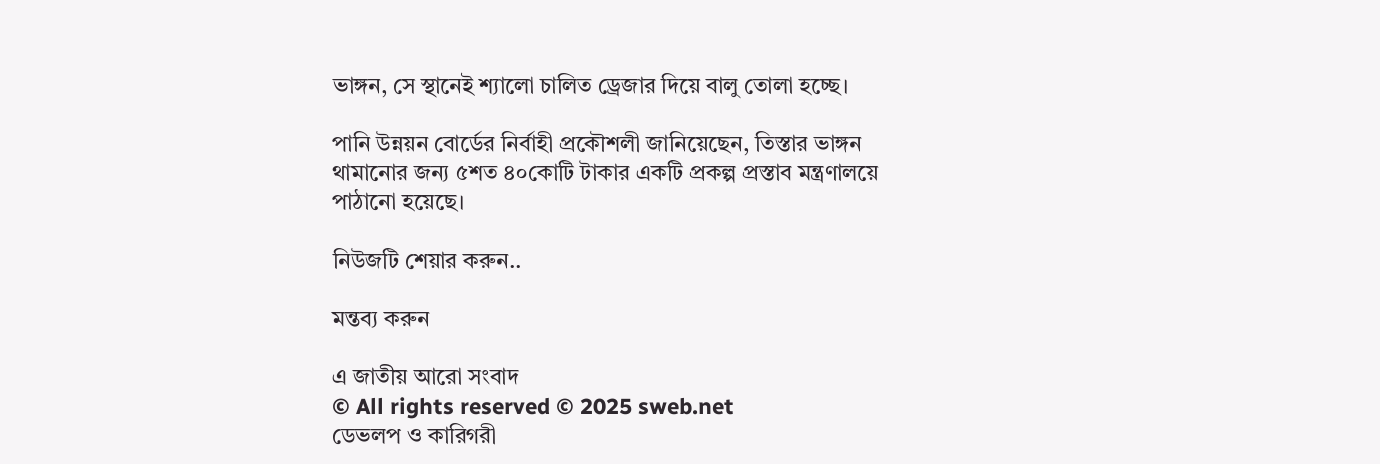ভাঙ্গন, সে স্থানেই শ্যালো চালিত ড্রেজার দিয়ে বালু তোলা হচ্ছে।

পানি উন্নয়ন বোর্ডের নির্বাহী প্রকৌশলী জানিয়েছেন, তিস্তার ভাঙ্গন থামানোর জন্য ৫শত ৪০কোটি টাকার একটি প্রকল্প প্রস্তাব মন্ত্রণালয়ে পাঠানো হয়েছে।

নিউজটি শেয়ার করুন..

মন্তব্য করুন

এ জাতীয় আরো সংবাদ
© All rights reserved © 2025 sweb.net
ডেভলপ ও কারিগরী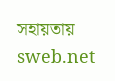সহায়তায় sweb.net